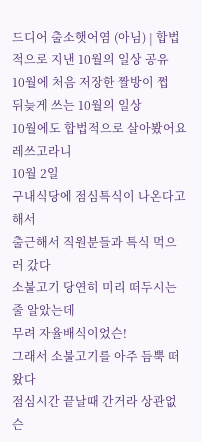드디어 출소햇어염 (아님) | 합법적으로 지낸 10월의 일상 공유
10월에 처음 저장한 짤방이 쩝
뒤늦게 쓰는 10월의 일상
10월에도 합법적으로 살아봤어요
레쓰고라니
10월 2일
구내식당에 점심특식이 나온다고 해서
출근해서 직원분들과 특식 먹으러 갔다
소불고기 당연히 미리 떠두시는 줄 알았는데
무려 자율배식이었슨!
그래서 소불고기를 아주 듬뿍 떠왔다
점심시간 끝날때 간거라 상관없슨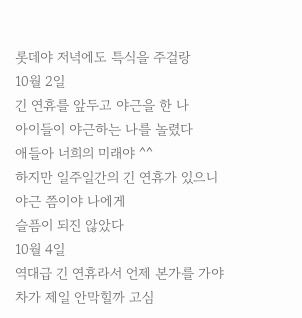롯데야 저녁에도 특식을 주걸랑
10월 2일
긴 연휴를 앞두고 야근을 한 나
아이들이 야근하는 나를 놀렸다
애들아 너희의 미래야 ^^
하지만 일주일간의 긴 연휴가 있으니
야근 쯤이야 나에게
슬픔이 되진 않았다
10월 4일
역대급 긴 연휴라서 언제 본가를 가야
차가 제일 안막힐까 고심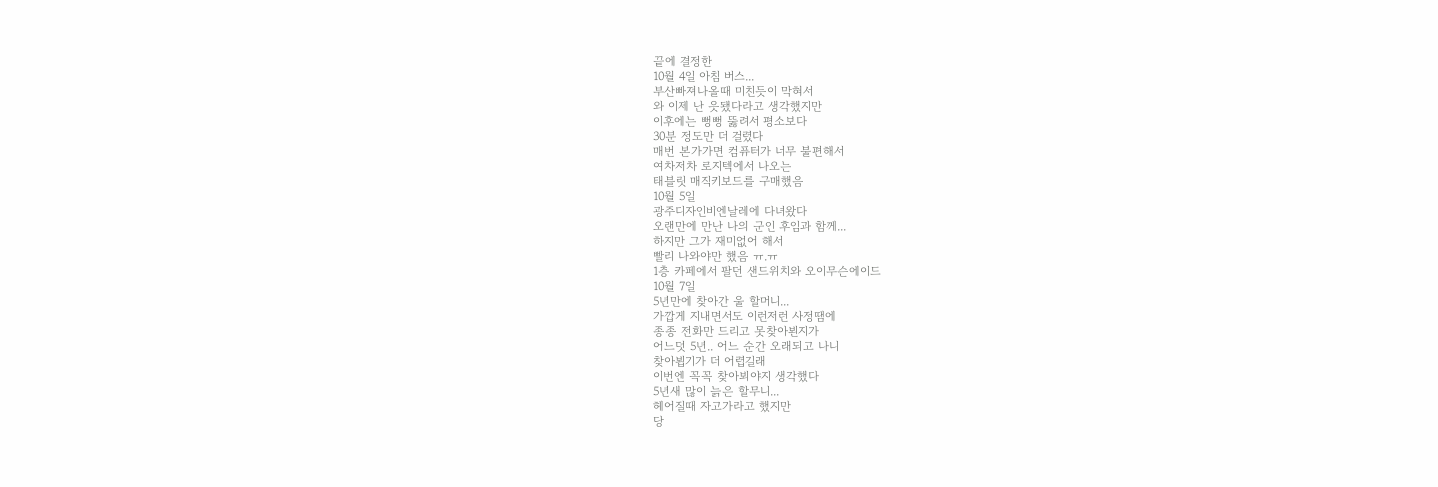끝에 결정한
10월 4일 아침 버스...
부산빠져나올때 미친듯이 막혀서
와 이제 난 읏됐다라고 생각했지만
이후에는 뻥뻥 뚫려서 평소보다
30분 정도만 더 걸렸다
매번 본가가면 컴퓨터가 너무 불편해서
여차저차 로지텍에서 나오는
태블릿 매직키보드를 구매했음
10월 5일
광주디자인비엔날레에 다녀왔다
오랜만에 만난 나의 군인 후임과 함께...
하지만 그가 재미없어 해서
빨리 나와야만 했음 ㅠ.ㅠ
1층 카페에서 팔던 샌드위치와 오이무슨에이드
10월 7일
5년만에 찾아간 울 할머니...
가깝게 지내면서도 이런저런 사정땜에
종종 전화만 드리고 못찾아뵌지가
어느덧 5년.. 어느 순간 오래되고 나니
찾아뵙기가 더 어렵길래
이번엔 꼭꼭 찾아뵈야지 생각했다
5년새 많이 늙은 할무니...
헤어질때 자고가라고 했지만
당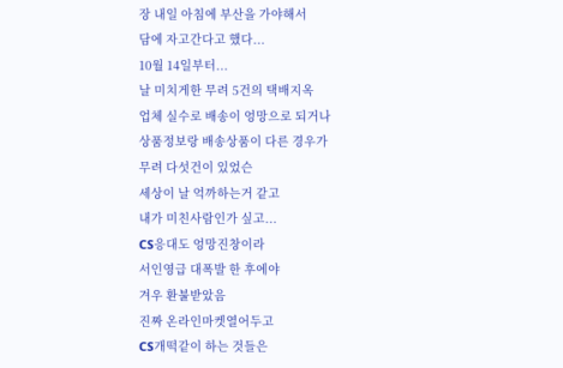장 내일 아침에 부산을 가야해서
담에 자고간다고 했다...
10월 14일부터...
날 미치게한 무려 5건의 택배지옥
업체 실수로 배송이 엉망으로 되거나
상품정보랑 배송상품이 다른 경우가
무려 다섯건이 있었슨
세상이 날 억까하는거 같고
내가 미친사람인가 싶고...
CS응대도 엉망진창이라
서인영급 대폭발 한 후에야
겨우 환불받았음
진짜 온라인마켓열어두고
CS개떡같이 하는 것들은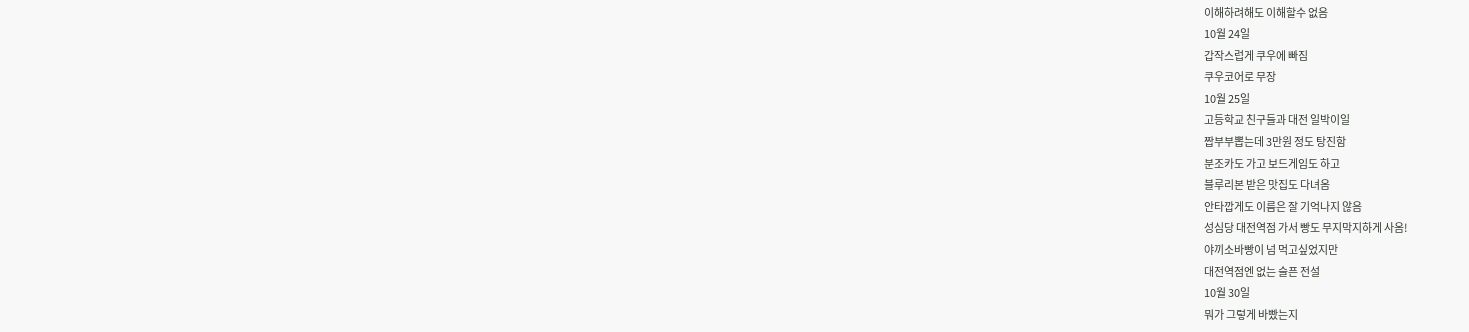이해하려해도 이해할수 없음
10월 24일
갑작스럽게 쿠우에 빠짐
쿠우코어로 무장
10월 25일
고등학교 친구들과 대전 일박이일
짭부부뽑는데 3만원 정도 탕진함
분조카도 가고 보드게임도 하고
블루리본 받은 맛집도 다녀옴
안타깝게도 이름은 잘 기억나지 않음
성심당 대전역점 가서 빵도 무지막지하게 사옴!
야끼소바빵이 넘 먹고싶었지만
대전역점엔 없는 슬픈 전설
10월 30일
뭐가 그렇게 바빴는지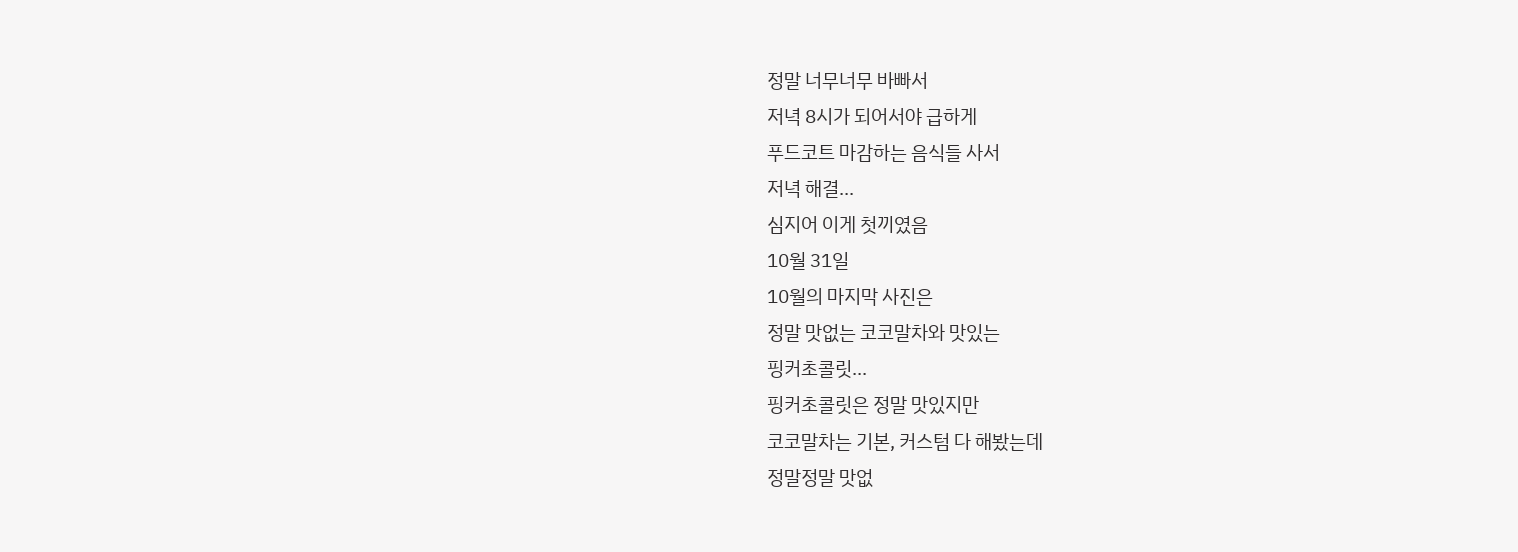정말 너무너무 바빠서
저녁 8시가 되어서야 급하게
푸드코트 마감하는 음식들 사서
저녁 해결...
심지어 이게 첫끼였음
10월 31일
10월의 마지막 사진은
정말 맛없는 코코말차와 맛있는
핑커초콜릿...
핑커초콜릿은 정말 맛있지만
코코말차는 기본, 커스텀 다 해봤는데
정말정말 맛없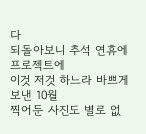다
되돌아보니 추석 연휴에 프로젝트에
이것 저것 하느라 바쁘게 보낸 10월
찍어둔 사진도 별로 없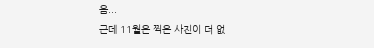음...
근데 11월은 찍은 사진이 더 없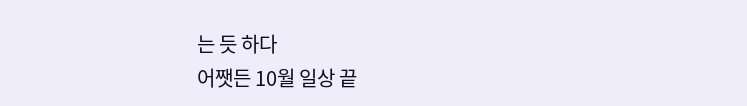는 듯 하다
어쨋든 10월 일상 끝